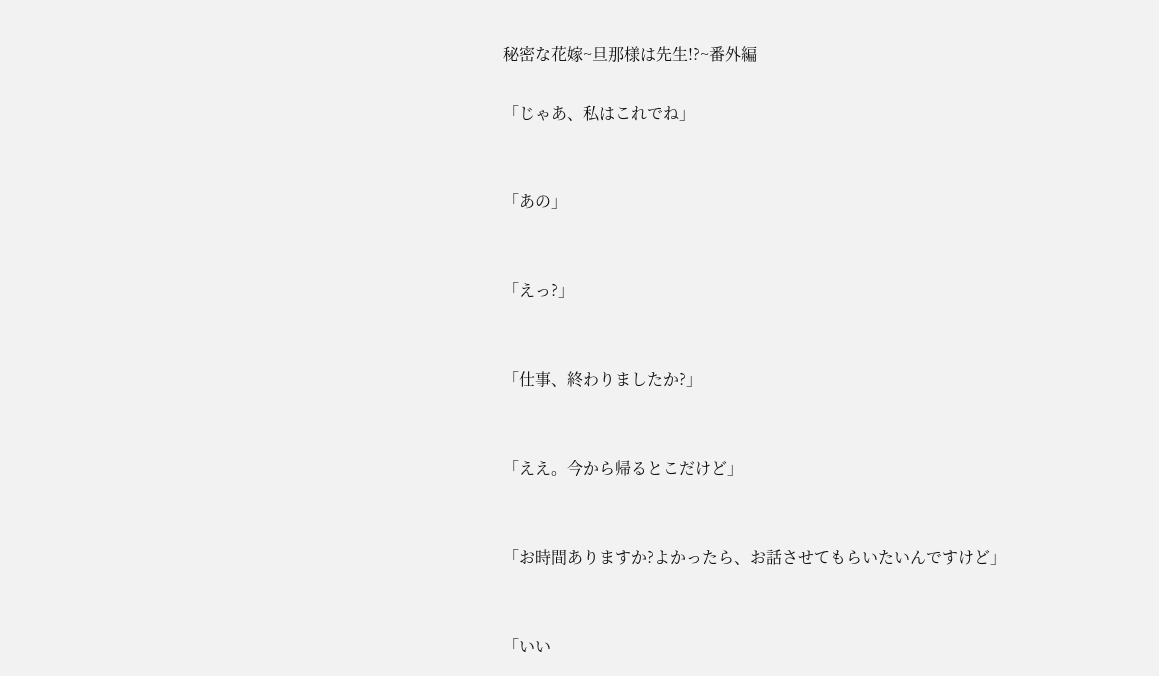秘密な花嫁~旦那様は先生!?~番外編

「じゃあ、私はこれでね」


「あの」


「えっ?」


「仕事、終わりましたか?」


「ええ。今から帰るとこだけど」


「お時間ありますか?よかったら、お話させてもらいたいんですけど」


「いい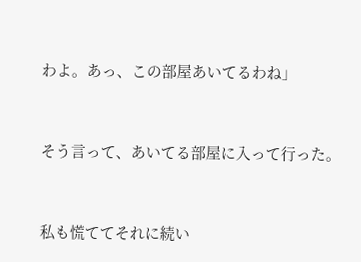わよ。あっ、この部屋あいてるわね」


そう言って、あいてる部屋に入って行った。


私も慌ててそれに続い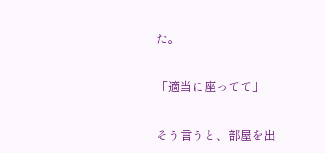た。


「適当に座ってて」


そう言うと、部屋を出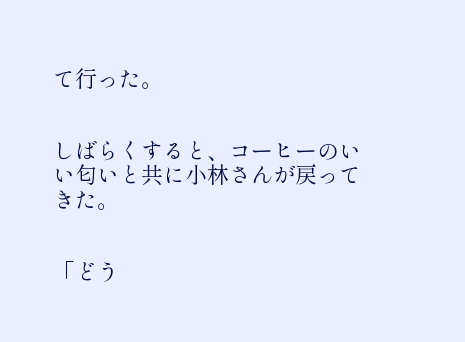て行った。


しばらくすると、コーヒーのいい匂いと共に小林さんが戻ってきた。


「どう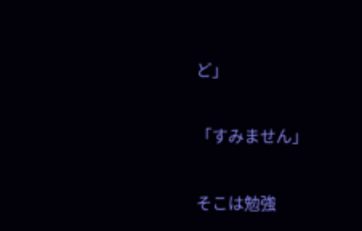ど」


「すみません」


そこは勉強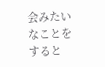会みたいなことをすると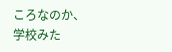ころなのか、学校みた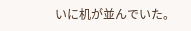いに机が並んでいた。